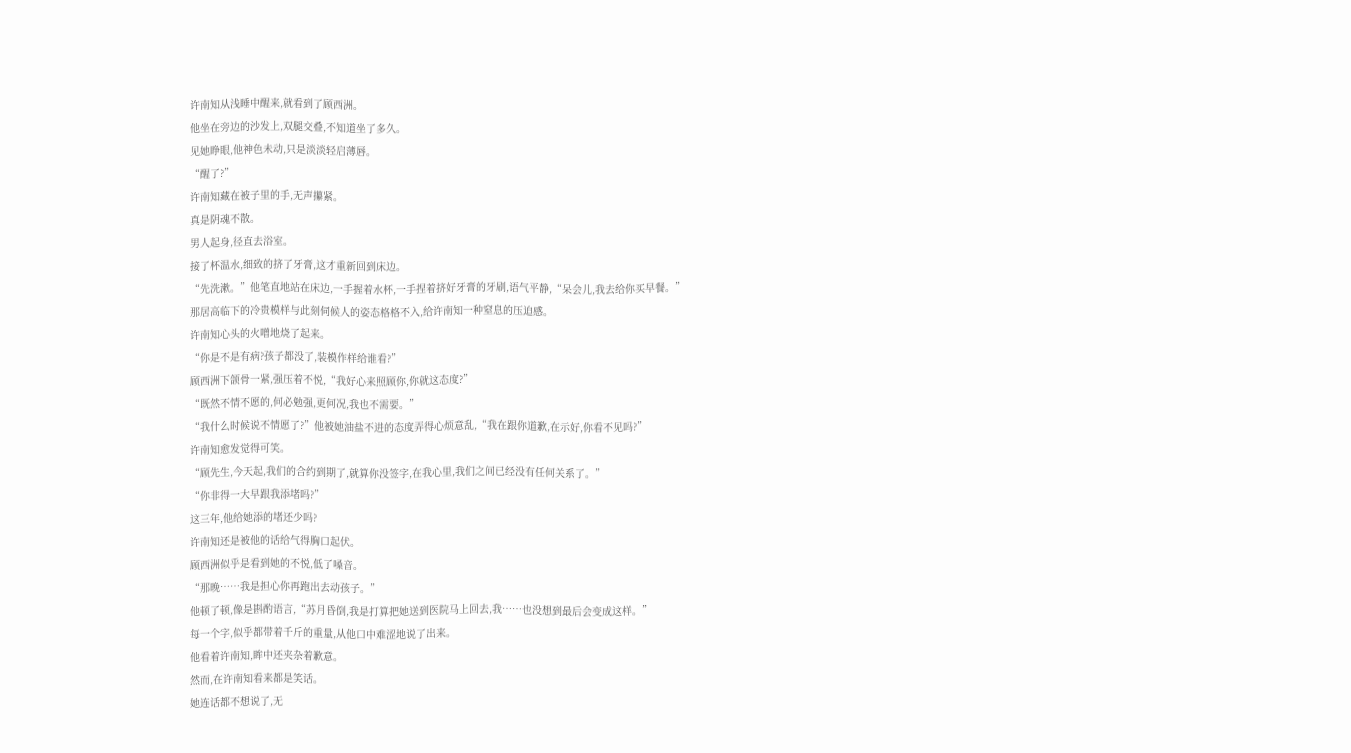许南知从浅睡中醒来,就看到了顾西洲。
他坐在旁边的沙发上,双腿交叠,不知道坐了多久。
见她睁眼,他神色未动,只是淡淡轻启薄唇。
“醒了?”
许南知藏在被子里的手,无声攥紧。
真是阴魂不散。
男人起身,径直去浴室。
接了杯温水,细致的挤了牙膏,这才重新回到床边。
“先洗漱。”他笔直地站在床边,一手握着水杯,一手捏着挤好牙膏的牙刷,语气平静,“呆会儿,我去给你买早餐。”
那居高临下的冷贵模样与此刻伺候人的姿态格格不入,给许南知一种窒息的压迫感。
许南知心头的火噌地烧了起来。
“你是不是有病?孩子都没了,装模作样给谁看?”
顾西洲下颌骨一紧,强压着不悦,“我好心来照顾你,你就这态度?”
“既然不情不愿的,何必勉强,更何况,我也不需要。”
“我什么时候说不情愿了?”他被她油盐不进的态度弄得心烦意乱,“我在跟你道歉,在示好,你看不见吗?”
许南知愈发觉得可笑。
“顾先生,今天起,我们的合约到期了,就算你没签字,在我心里,我们之间已经没有任何关系了。”
“你非得一大早跟我添堵吗?”
这三年,他给她添的堵还少吗?
许南知还是被他的话给气得胸口起伏。
顾西洲似乎是看到她的不悦,低了嗓音。
“那晚……我是担心你再跑出去动孩子。”
他顿了顿,像是斟酌语言,“苏月昏倒,我是打算把她送到医院马上回去,我……也没想到最后会变成这样。”
每一个字,似乎都带着千斤的重量,从他口中难涩地说了出来。
他看着许南知,眸中还夹杂着歉意。
然而,在许南知看来都是笑话。
她连话都不想说了,无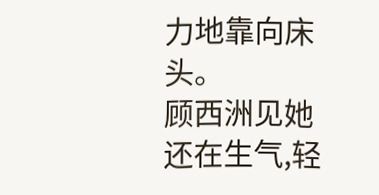力地靠向床头。
顾西洲见她还在生气,轻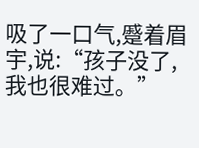吸了一口气,蹙着眉宇,说:“孩子没了,我也很难过。”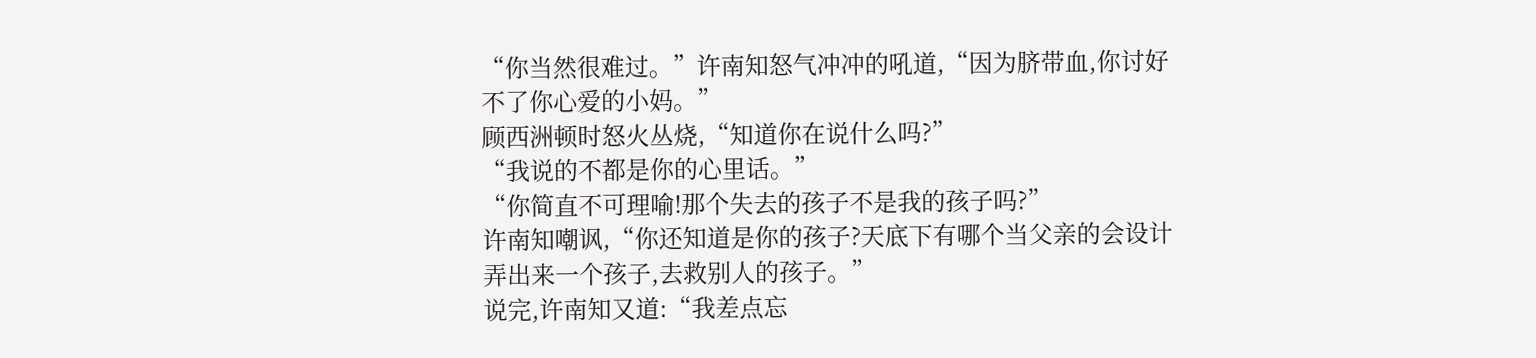“你当然很难过。”许南知怒气冲冲的吼道,“因为脐带血,你讨好不了你心爱的小妈。”
顾西洲顿时怒火丛烧,“知道你在说什么吗?”
“我说的不都是你的心里话。”
“你简直不可理喻!那个失去的孩子不是我的孩子吗?”
许南知嘲讽,“你还知道是你的孩子?天底下有哪个当父亲的会设计弄出来一个孩子,去救别人的孩子。”
说完,许南知又道:“我差点忘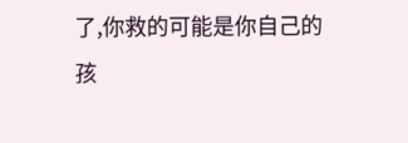了,你救的可能是你自己的孩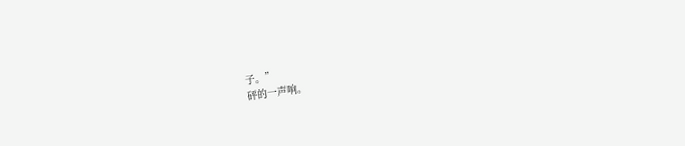子。”
砰的一声响。